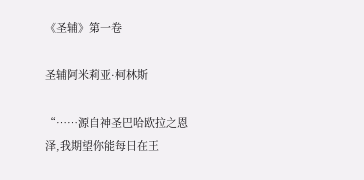《圣辅》第一卷

圣辅阿米莉亚·柯林斯

“……源自神圣巴哈欧拉之恩泽,我期望你能每日在王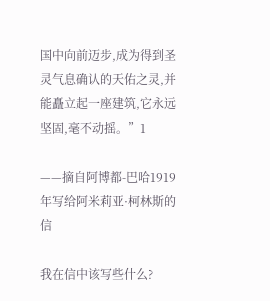国中向前迈步,成为得到圣灵气息确认的天佑之灵,并能矗立起一座建筑,它永远坚固,毫不动摇。”1

——摘自阿博都-巴哈1919年写给阿米莉亚·柯林斯的信

我在信中该写些什么?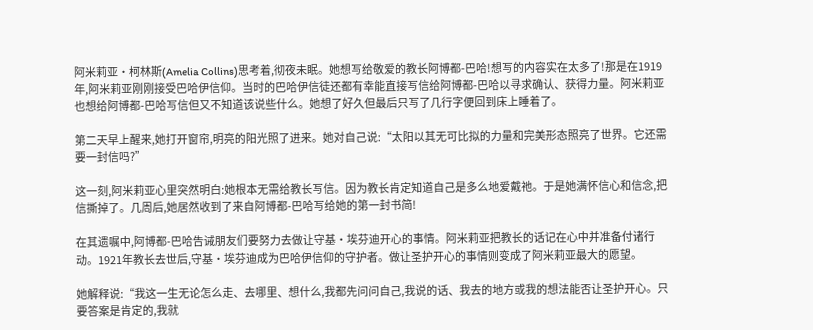阿米莉亚·柯林斯(Amelia Collins)思考着,彻夜未眠。她想写给敬爱的教长阿博都-巴哈!想写的内容实在太多了!那是在1919年,阿米莉亚刚刚接受巴哈伊信仰。当时的巴哈伊信徒还都有幸能直接写信给阿博都-巴哈以寻求确认、获得力量。阿米莉亚也想给阿博都-巴哈写信但又不知道该说些什么。她想了好久但最后只写了几行字便回到床上睡着了。

第二天早上醒来,她打开窗帘,明亮的阳光照了进来。她对自己说:“太阳以其无可比拟的力量和完美形态照亮了世界。它还需要一封信吗?”

这一刻,阿米莉亚心里突然明白:她根本无需给教长写信。因为教长肯定知道自己是多么地爱戴祂。于是她满怀信心和信念,把信撕掉了。几周后,她居然收到了来自阿博都-巴哈写给她的第一封书简!

在其遗嘱中,阿博都-巴哈告诫朋友们要努力去做让守基·埃芬迪开心的事情。阿米莉亚把教长的话记在心中并准备付诸行动。1921年教长去世后,守基·埃芬迪成为巴哈伊信仰的守护者。做让圣护开心的事情则变成了阿米莉亚最大的愿望。

她解释说:“我这一生无论怎么走、去哪里、想什么,我都先问问自己,我说的话、我去的地方或我的想法能否让圣护开心。只要答案是肯定的,我就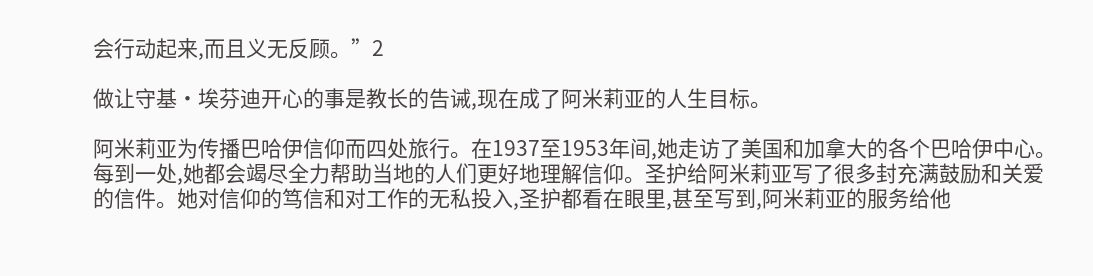会行动起来,而且义无反顾。”2

做让守基·埃芬迪开心的事是教长的告诫,现在成了阿米莉亚的人生目标。

阿米莉亚为传播巴哈伊信仰而四处旅行。在1937至1953年间,她走访了美国和加拿大的各个巴哈伊中心。每到一处,她都会竭尽全力帮助当地的人们更好地理解信仰。圣护给阿米莉亚写了很多封充满鼓励和关爱的信件。她对信仰的笃信和对工作的无私投入,圣护都看在眼里,甚至写到,阿米莉亚的服务给他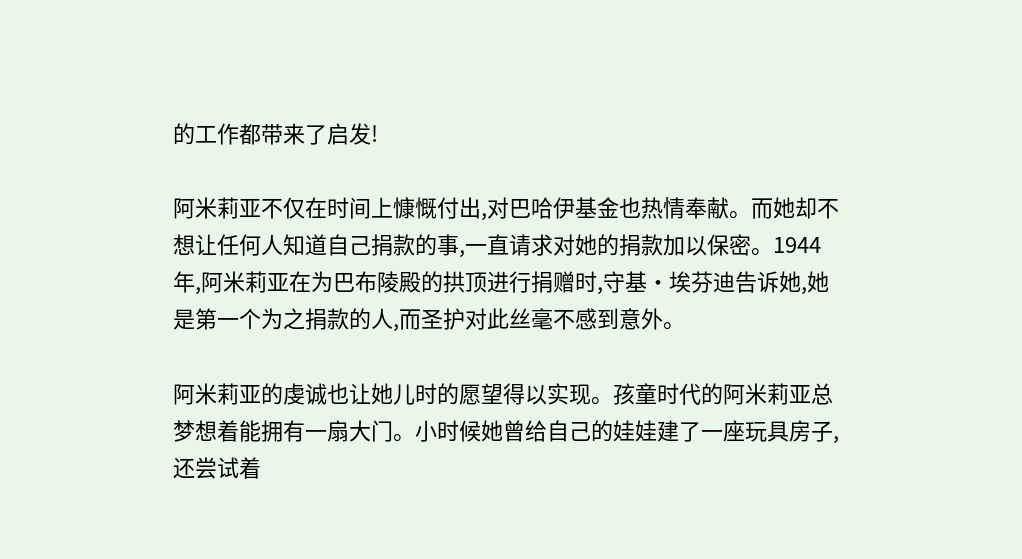的工作都带来了启发!

阿米莉亚不仅在时间上慷慨付出,对巴哈伊基金也热情奉献。而她却不想让任何人知道自己捐款的事,一直请求对她的捐款加以保密。1944年,阿米莉亚在为巴布陵殿的拱顶进行捐赠时,守基·埃芬迪告诉她,她是第一个为之捐款的人,而圣护对此丝毫不感到意外。

阿米莉亚的虔诚也让她儿时的愿望得以实现。孩童时代的阿米莉亚总梦想着能拥有一扇大门。小时候她曾给自己的娃娃建了一座玩具房子,还尝试着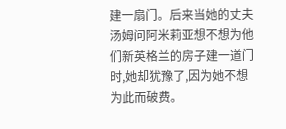建一扇门。后来当她的丈夫汤姆问阿米莉亚想不想为他们新英格兰的房子建一道门时,她却犹豫了,因为她不想为此而破费。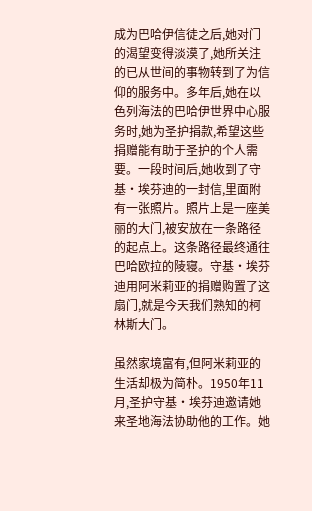成为巴哈伊信徒之后,她对门的渴望变得淡漠了,她所关注的已从世间的事物转到了为信仰的服务中。多年后,她在以色列海法的巴哈伊世界中心服务时,她为圣护捐款,希望这些捐赠能有助于圣护的个人需要。一段时间后,她收到了守基·埃芬迪的一封信,里面附有一张照片。照片上是一座美丽的大门,被安放在一条路径的起点上。这条路径最终通往巴哈欧拉的陵寝。守基·埃芬迪用阿米莉亚的捐赠购置了这扇门,就是今天我们熟知的柯林斯大门。

虽然家境富有,但阿米莉亚的生活却极为简朴。1950年11月,圣护守基·埃芬迪邀请她来圣地海法协助他的工作。她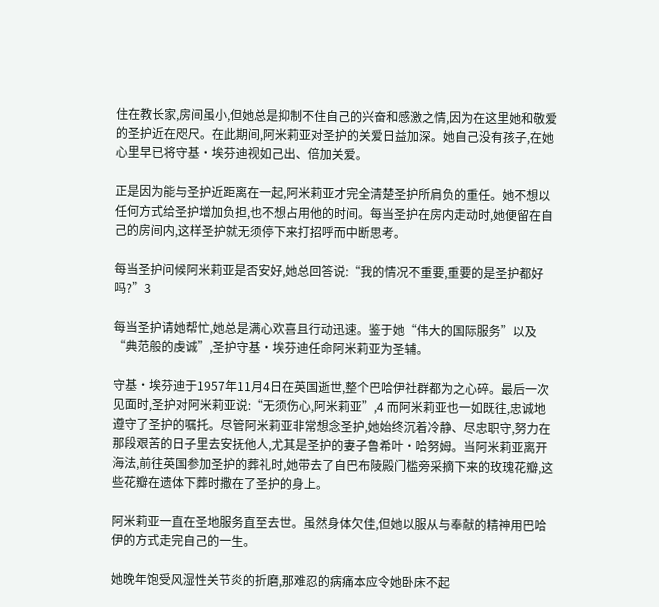住在教长家,房间虽小,但她总是抑制不住自己的兴奋和感激之情,因为在这里她和敬爱的圣护近在咫尺。在此期间,阿米莉亚对圣护的关爱日益加深。她自己没有孩子,在她心里早已将守基·埃芬迪视如己出、倍加关爱。

正是因为能与圣护近距离在一起,阿米莉亚才完全清楚圣护所肩负的重任。她不想以任何方式给圣护增加负担,也不想占用他的时间。每当圣护在房内走动时,她便留在自己的房间内,这样圣护就无须停下来打招呼而中断思考。

每当圣护问候阿米莉亚是否安好,她总回答说:“我的情况不重要,重要的是圣护都好吗?”3

每当圣护请她帮忙,她总是满心欢喜且行动迅速。鉴于她“伟大的国际服务”以及“典范般的虔诚”,圣护守基·埃芬迪任命阿米莉亚为圣辅。

守基·埃芬迪于1957年11月4日在英国逝世,整个巴哈伊社群都为之心碎。最后一次见面时,圣护对阿米莉亚说:“无须伤心,阿米莉亚”,4 而阿米莉亚也一如既往,忠诚地遵守了圣护的嘱托。尽管阿米莉亚非常想念圣护,她始终沉着冷静、尽忠职守,努力在那段艰苦的日子里去安抚他人,尤其是圣护的妻子鲁希叶·哈努姆。当阿米莉亚离开海法,前往英国参加圣护的葬礼时,她带去了自巴布陵殿门槛旁采摘下来的玫瑰花瓣,这些花瓣在遗体下葬时撒在了圣护的身上。

阿米莉亚一直在圣地服务直至去世。虽然身体欠佳,但她以服从与奉献的精神用巴哈伊的方式走完自己的一生。

她晚年饱受风湿性关节炎的折磨,那难忍的病痛本应令她卧床不起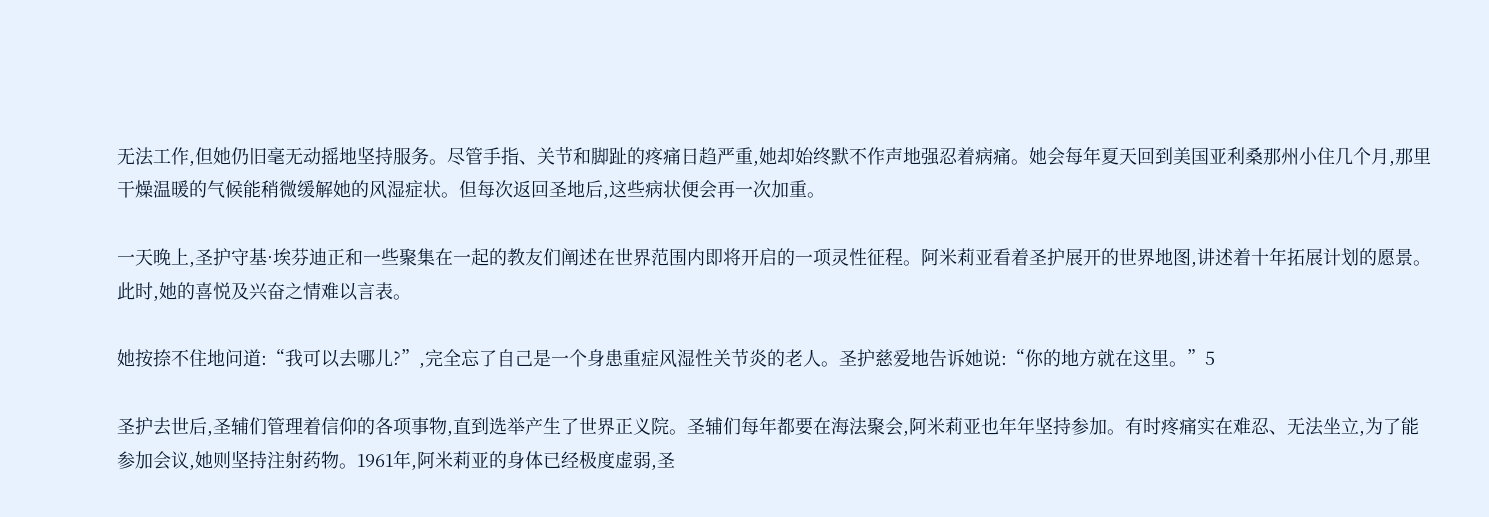无法工作,但她仍旧毫无动摇地坚持服务。尽管手指、关节和脚趾的疼痛日趋严重,她却始终默不作声地强忍着病痛。她会每年夏天回到美国亚利桑那州小住几个月,那里干燥温暖的气候能稍微缓解她的风湿症状。但每次返回圣地后,这些病状便会再一次加重。

一天晚上,圣护守基·埃芬迪正和一些聚集在一起的教友们阐述在世界范围内即将开启的一项灵性征程。阿米莉亚看着圣护展开的世界地图,讲述着十年拓展计划的愿景。此时,她的喜悦及兴奋之情难以言表。

她按捺不住地问道:“我可以去哪儿?”,完全忘了自己是一个身患重症风湿性关节炎的老人。圣护慈爱地告诉她说:“你的地方就在这里。”5

圣护去世后,圣辅们管理着信仰的各项事物,直到选举产生了世界正义院。圣辅们每年都要在海法聚会,阿米莉亚也年年坚持参加。有时疼痛实在难忍、无法坐立,为了能参加会议,她则坚持注射药物。1961年,阿米莉亚的身体已经极度虚弱,圣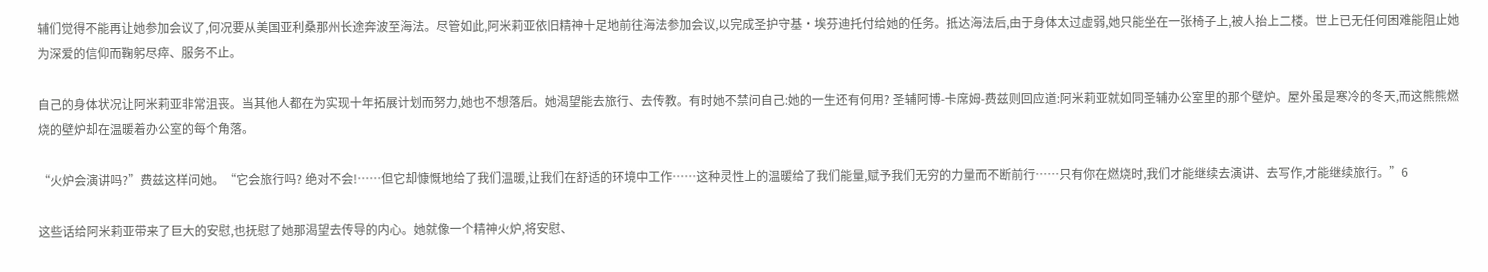辅们觉得不能再让她参加会议了,何况要从美国亚利桑那州长途奔波至海法。尽管如此,阿米莉亚依旧精神十足地前往海法参加会议,以完成圣护守基·埃芬迪托付给她的任务。抵达海法后,由于身体太过虚弱,她只能坐在一张椅子上,被人抬上二楼。世上已无任何困难能阻止她为深爱的信仰而鞠躬尽瘁、服务不止。

自己的身体状况让阿米莉亚非常沮丧。当其他人都在为实现十年拓展计划而努力,她也不想落后。她渴望能去旅行、去传教。有时她不禁问自己:她的一生还有何用? 圣辅阿博-卡席姆-费兹则回应道:阿米莉亚就如同圣辅办公室里的那个壁炉。屋外虽是寒冷的冬天,而这熊熊燃烧的壁炉却在温暖着办公室的每个角落。

“火炉会演讲吗?”费兹这样问她。“它会旅行吗? 绝对不会!……但它却慷慨地给了我们温暖,让我们在舒适的环境中工作……这种灵性上的温暖给了我们能量,赋予我们无穷的力量而不断前行……只有你在燃烧时,我们才能继续去演讲、去写作,才能继续旅行。”6

这些话给阿米莉亚带来了巨大的安慰,也抚慰了她那渴望去传导的内心。她就像一个精神火炉,将安慰、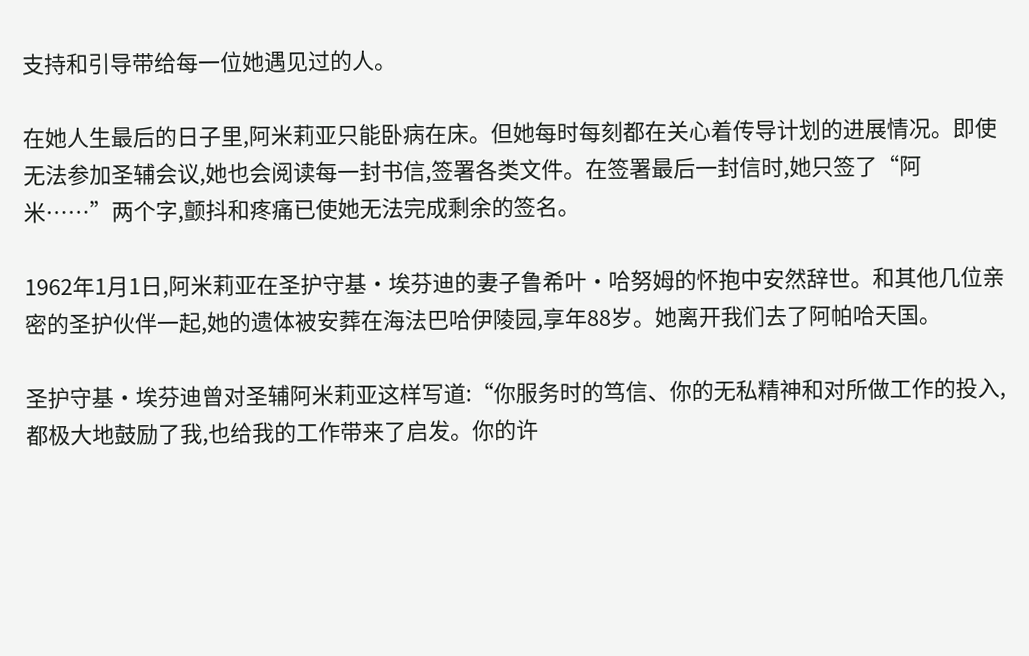支持和引导带给每一位她遇见过的人。

在她人生最后的日子里,阿米莉亚只能卧病在床。但她每时每刻都在关心着传导计划的进展情况。即使无法参加圣辅会议,她也会阅读每一封书信,签署各类文件。在签署最后一封信时,她只签了“阿米……”两个字,颤抖和疼痛已使她无法完成剩余的签名。

1962年1月1日,阿米莉亚在圣护守基·埃芬迪的妻子鲁希叶•哈努姆的怀抱中安然辞世。和其他几位亲密的圣护伙伴一起,她的遗体被安葬在海法巴哈伊陵园,享年88岁。她离开我们去了阿帕哈天国。

圣护守基·埃芬迪曾对圣辅阿米莉亚这样写道:“你服务时的笃信、你的无私精神和对所做工作的投入,都极大地鼓励了我,也给我的工作带来了启发。你的许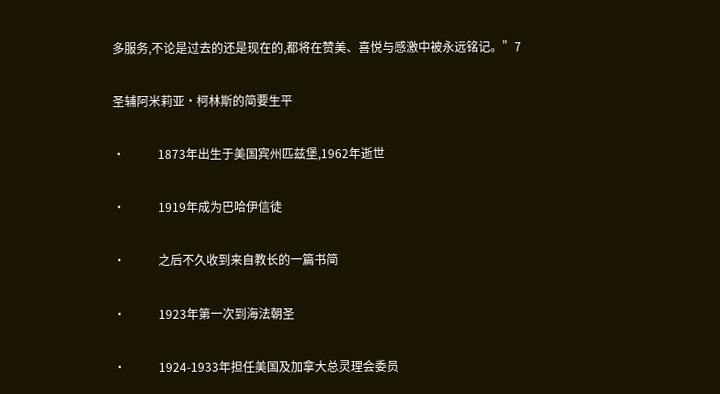多服务,不论是过去的还是现在的,都将在赞美、喜悦与感激中被永远铭记。”7

圣辅阿米莉亚·柯林斯的简要生平

·           1873年出生于美国宾州匹兹堡,1962年逝世

·           1919年成为巴哈伊信徒

·           之后不久收到来自教长的一篇书简

·           1923年第一次到海法朝圣

·           1924-1933年担任美国及加拿大总灵理会委员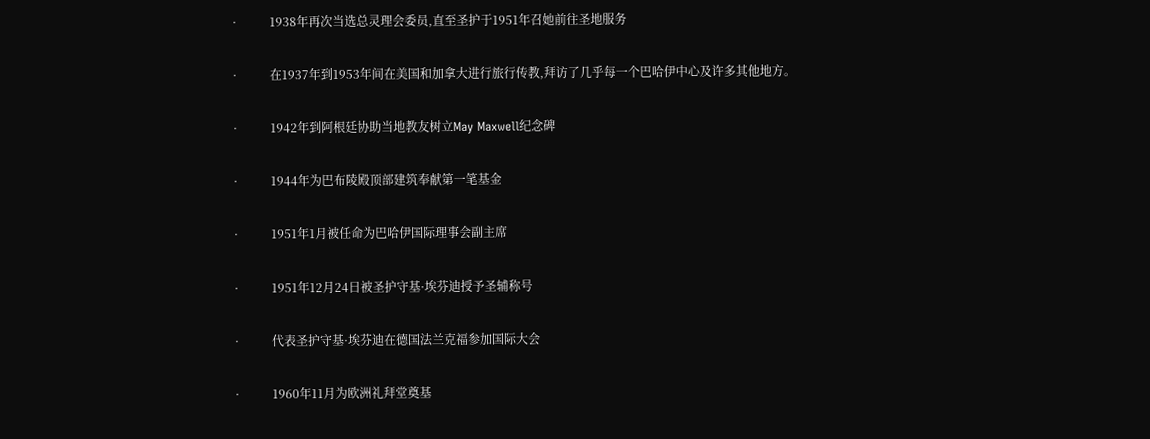·           1938年再次当选总灵理会委员,直至圣护于1951年召她前往圣地服务

·           在1937年到1953年间在美国和加拿大进行旅行传教,拜访了几乎每一个巴哈伊中心及许多其他地方。

·           1942年到阿根廷协助当地教友树立May Maxwell纪念碑

·           1944年为巴布陵殿顶部建筑奉献第一笔基金

·           1951年1月被任命为巴哈伊国际理事会副主席

·           1951年12月24日被圣护守基·埃芬迪授予圣辅称号

·           代表圣护守基·埃芬迪在德国法兰克福参加国际大会

·           1960年11月为欧洲礼拜堂奠基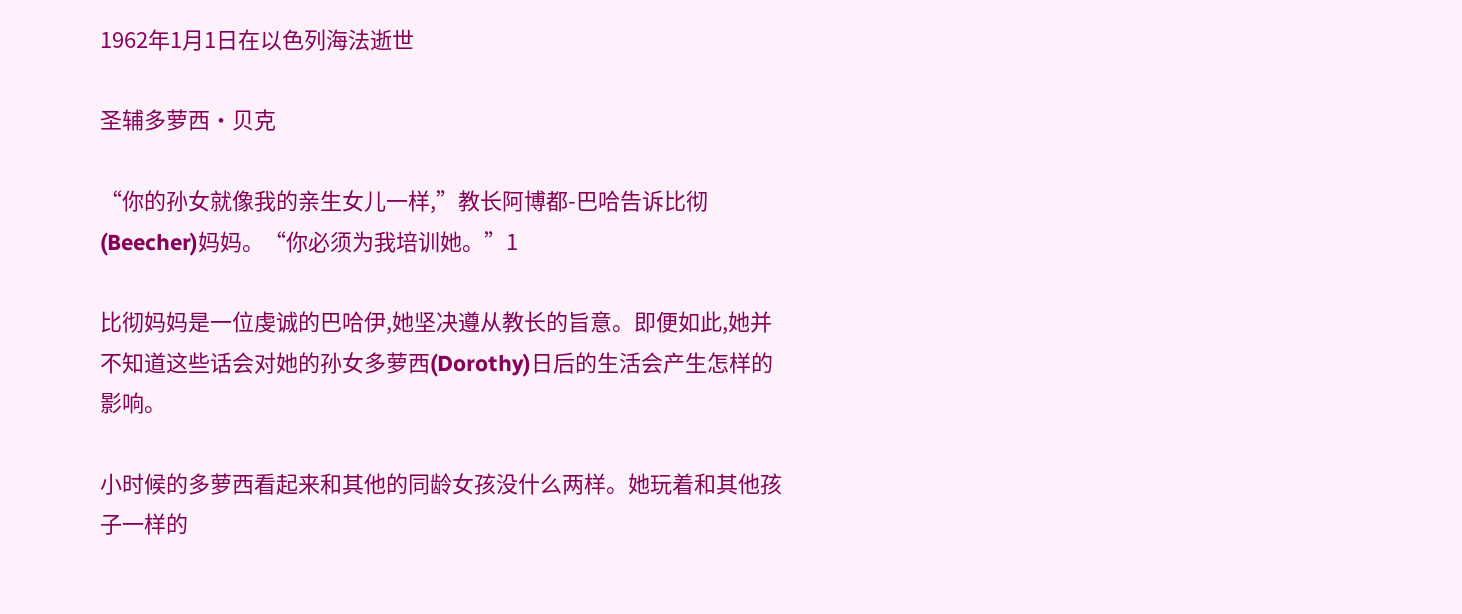1962年1月1日在以色列海法逝世

圣辅多萝西·贝克

“你的孙女就像我的亲生女儿一样,”教长阿博都-巴哈告诉比彻(Beecher)妈妈。“你必须为我培训她。”1

比彻妈妈是一位虔诚的巴哈伊,她坚决遵从教长的旨意。即便如此,她并不知道这些话会对她的孙女多萝西(Dorothy)日后的生活会产生怎样的影响。

小时候的多萝西看起来和其他的同龄女孩没什么两样。她玩着和其他孩子一样的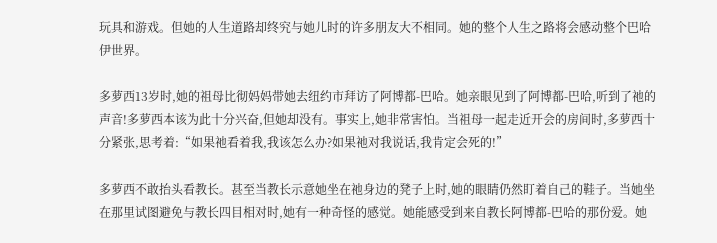玩具和游戏。但她的人生道路却终究与她儿时的许多朋友大不相同。她的整个人生之路将会感动整个巴哈伊世界。

多萝西13岁时,她的祖母比彻妈妈带她去纽约市拜访了阿博都-巴哈。她亲眼见到了阿博都-巴哈,听到了祂的声音!多萝西本该为此十分兴奋,但她却没有。事实上,她非常害怕。当祖母一起走近开会的房间时,多萝西十分紧张,思考着:“如果祂看着我,我该怎么办?如果祂对我说话,我肯定会死的!”

多萝西不敢抬头看教长。甚至当教长示意她坐在祂身边的凳子上时,她的眼睛仍然盯着自己的鞋子。当她坐在那里试图避免与教长四目相对时,她有一种奇怪的感觉。她能感受到来自教长阿博都-巴哈的那份爱。她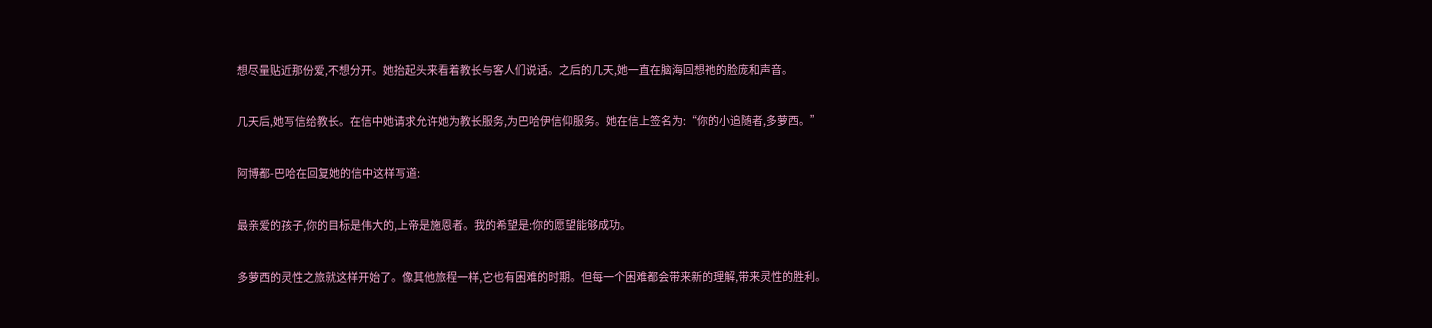想尽量贴近那份爱,不想分开。她抬起头来看着教长与客人们说话。之后的几天,她一直在脑海回想祂的脸庞和声音。

几天后,她写信给教长。在信中她请求允许她为教长服务,为巴哈伊信仰服务。她在信上签名为:“你的小追随者,多萝西。”

阿博都-巴哈在回复她的信中这样写道:

最亲爱的孩子,你的目标是伟大的,上帝是施恩者。我的希望是:你的愿望能够成功。

多萝西的灵性之旅就这样开始了。像其他旅程一样,它也有困难的时期。但每一个困难都会带来新的理解,带来灵性的胜利。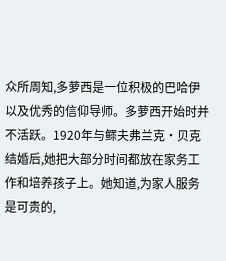众所周知,多萝西是一位积极的巴哈伊以及优秀的信仰导师。多萝西开始时并不活跃。1920年与鳏夫弗兰克·贝克结婚后,她把大部分时间都放在家务工作和培养孩子上。她知道,为家人服务是可贵的,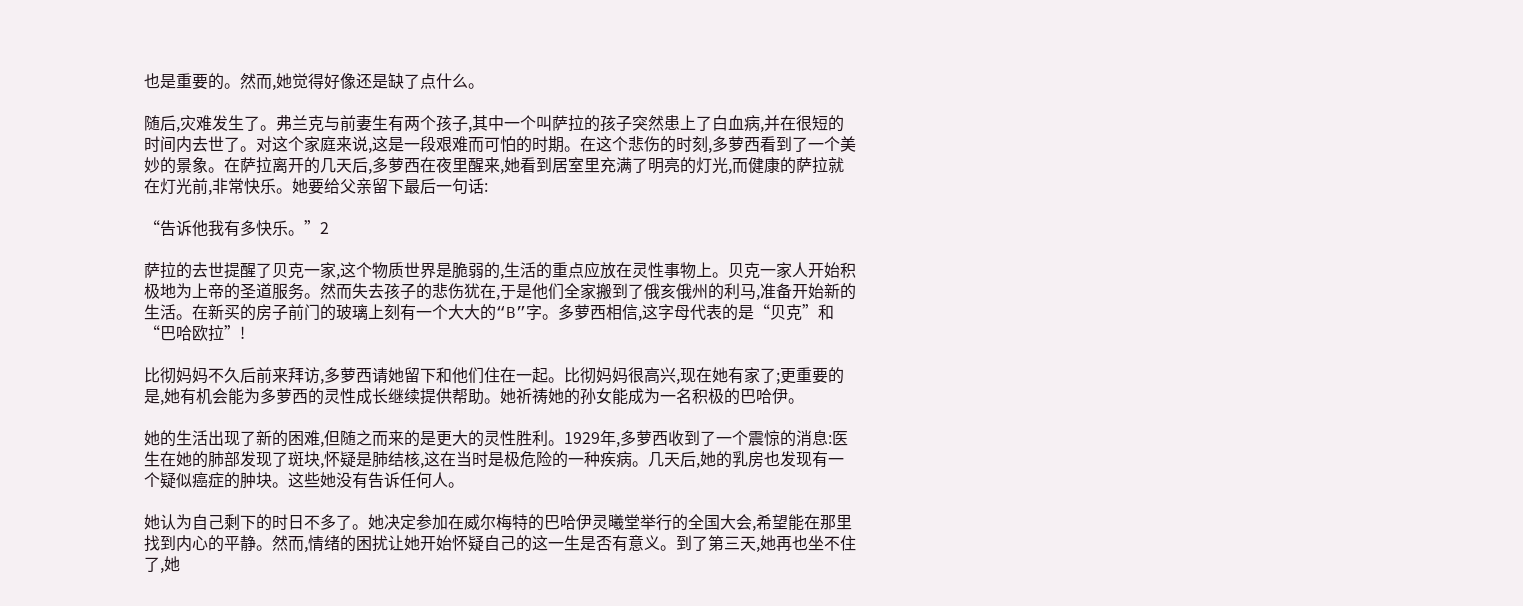也是重要的。然而,她觉得好像还是缺了点什么。

随后,灾难发生了。弗兰克与前妻生有两个孩子,其中一个叫萨拉的孩子突然患上了白血病,并在很短的时间内去世了。对这个家庭来说,这是一段艰难而可怕的时期。在这个悲伤的时刻,多萝西看到了一个美妙的景象。在萨拉离开的几天后,多萝西在夜里醒来,她看到居室里充满了明亮的灯光,而健康的萨拉就在灯光前,非常快乐。她要给父亲留下最后一句话:

“告诉他我有多快乐。”2

萨拉的去世提醒了贝克一家,这个物质世界是脆弱的,生活的重点应放在灵性事物上。贝克一家人开始积极地为上帝的圣道服务。然而失去孩子的悲伤犹在,于是他们全家搬到了俄亥俄州的利马,准备开始新的生活。在新买的房子前门的玻璃上刻有一个大大的“B”字。多萝西相信,这字母代表的是“贝克”和“巴哈欧拉”!

比彻妈妈不久后前来拜访,多萝西请她留下和他们住在一起。比彻妈妈很高兴,现在她有家了;更重要的是,她有机会能为多萝西的灵性成长继续提供帮助。她祈祷她的孙女能成为一名积极的巴哈伊。

她的生活出现了新的困难,但随之而来的是更大的灵性胜利。1929年,多萝西收到了一个震惊的消息:医生在她的肺部发现了斑块,怀疑是肺结核,这在当时是极危险的一种疾病。几天后,她的乳房也发现有一个疑似癌症的肿块。这些她没有告诉任何人。

她认为自己剩下的时日不多了。她决定参加在威尔梅特的巴哈伊灵曦堂举行的全国大会,希望能在那里找到内心的平静。然而,情绪的困扰让她开始怀疑自己的这一生是否有意义。到了第三天,她再也坐不住了,她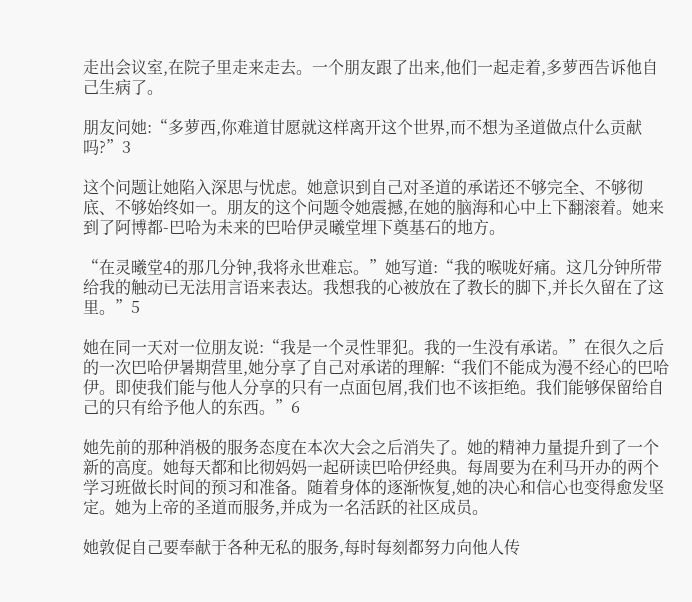走出会议室,在院子里走来走去。一个朋友跟了出来,他们一起走着,多萝西告诉他自己生病了。

朋友问她:“多萝西,你难道甘愿就这样离开这个世界,而不想为圣道做点什么贡献吗?”3

这个问题让她陷入深思与忧虑。她意识到自己对圣道的承诺还不够完全、不够彻底、不够始终如一。朋友的这个问题令她震撼,在她的脑海和心中上下翻滚着。她来到了阿博都-巴哈为未来的巴哈伊灵曦堂埋下奠基石的地方。

“在灵曦堂4的那几分钟,我将永世难忘。”她写道:“我的喉咙好痛。这几分钟所带给我的触动已无法用言语来表达。我想我的心被放在了教长的脚下,并长久留在了这里。”5

她在同一天对一位朋友说:“我是一个灵性罪犯。我的一生没有承诺。”在很久之后的一次巴哈伊暑期营里,她分享了自己对承诺的理解:“我们不能成为漫不经心的巴哈伊。即使我们能与他人分享的只有一点面包屑,我们也不该拒绝。我们能够保留给自己的只有给予他人的东西。”6

她先前的那种消极的服务态度在本次大会之后消失了。她的精神力量提升到了一个新的高度。她每天都和比彻妈妈一起研读巴哈伊经典。每周要为在利马开办的两个学习班做长时间的预习和准备。随着身体的逐渐恢复,她的决心和信心也变得愈发坚定。她为上帝的圣道而服务,并成为一名活跃的社区成员。

她敦促自己要奉献于各种无私的服务,每时每刻都努力向他人传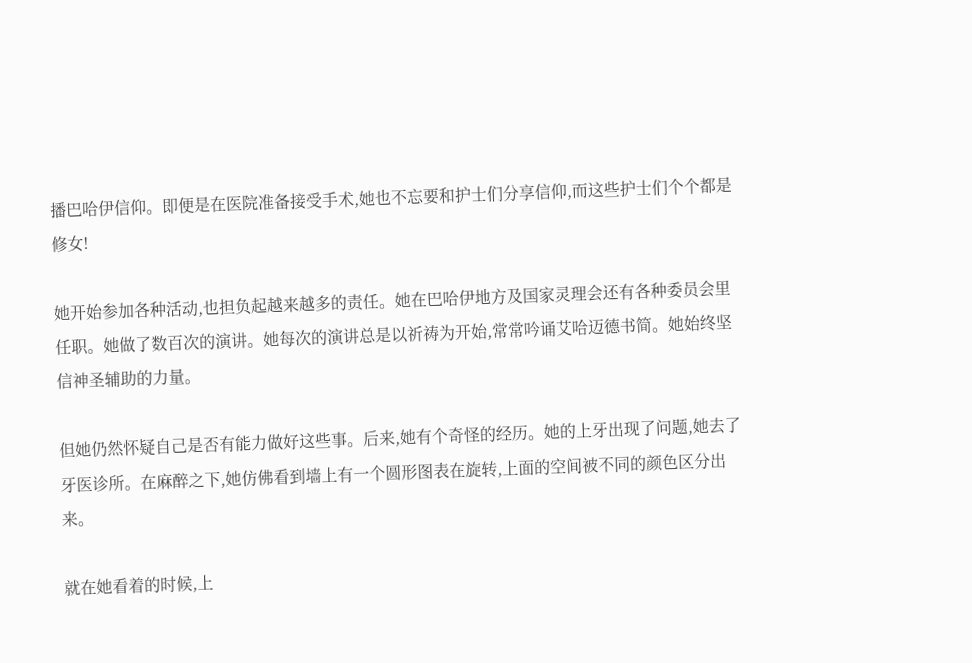播巴哈伊信仰。即便是在医院准备接受手术,她也不忘要和护士们分享信仰,而这些护士们个个都是修女!

她开始参加各种活动,也担负起越来越多的责任。她在巴哈伊地方及国家灵理会还有各种委员会里任职。她做了数百次的演讲。她每次的演讲总是以祈祷为开始,常常吟诵艾哈迈德书简。她始终坚信神圣辅助的力量。

但她仍然怀疑自己是否有能力做好这些事。后来,她有个奇怪的经历。她的上牙出现了问题,她去了牙医诊所。在麻醉之下,她仿佛看到墙上有一个圆形图表在旋转,上面的空间被不同的颜色区分出来。

就在她看着的时候,上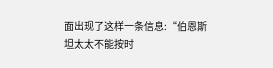面出现了这样一条信息:“伯恩斯坦太太不能按时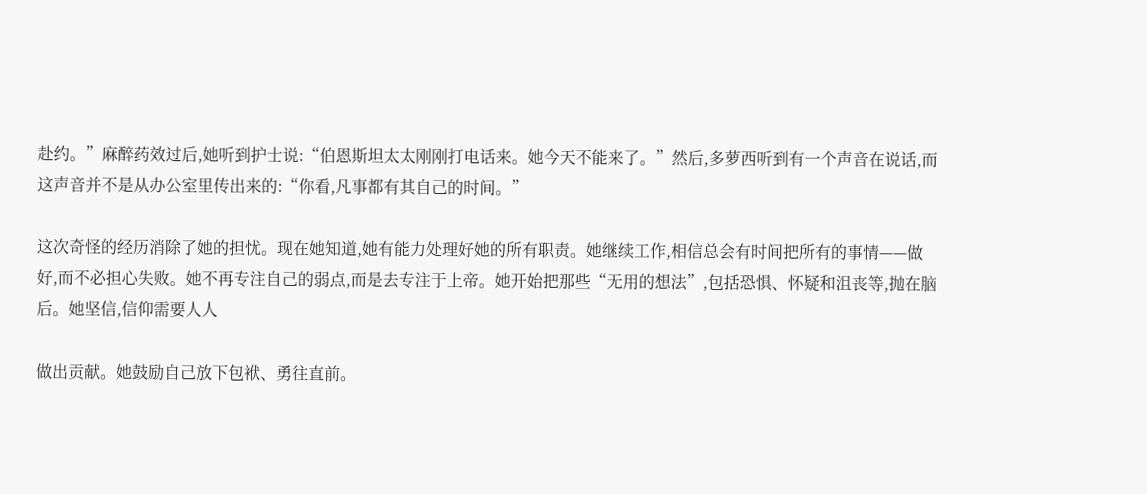赴约。”麻醉药效过后,她听到护士说:“伯恩斯坦太太刚刚打电话来。她今天不能来了。”然后,多萝西听到有一个声音在说话,而这声音并不是从办公室里传出来的:“你看,凡事都有其自己的时间。”

这次奇怪的经历消除了她的担忧。现在她知道,她有能力处理好她的所有职责。她继续工作,相信总会有时间把所有的事情——做好,而不必担心失败。她不再专注自己的弱点,而是去专注于上帝。她开始把那些“无用的想法”,包括恐惧、怀疑和沮丧等,抛在脑后。她坚信,信仰需要人人

做出贡献。她鼓励自己放下包袱、勇往直前。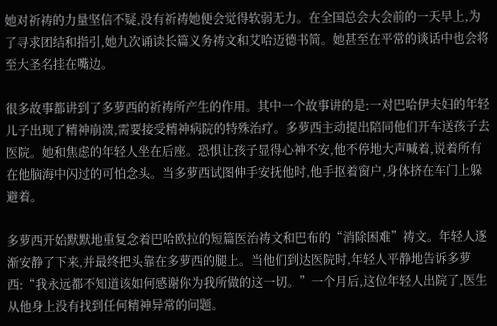她对祈祷的力量坚信不疑,没有祈祷她便会觉得软弱无力。在全国总会大会前的一天早上,为了寻求团结和指引,她九次诵读长篇义务祷文和艾哈迈德书简。她甚至在平常的谈话中也会将至大圣名挂在嘴边。

很多故事都讲到了多萝西的祈祷所产生的作用。其中一个故事讲的是:一对巴哈伊夫妇的年轻儿子出现了精神崩溃,需要接受精神病院的特殊治疗。多萝西主动提出陪同他们开车送孩子去医院。她和焦虑的年轻人坐在后座。恐惧让孩子显得心神不安,他不停地大声喊着,说着所有在他脑海中闪过的可怕念头。当多萝西试图伸手安抚他时,他手抠着窗户,身体挤在车门上躲避着。

多萝西开始默默地重复念着巴哈欧拉的短篇医治祷文和巴布的“消除困难”祷文。年轻人逐渐安静了下来,并最终把头靠在多萝西的腿上。当他们到达医院时,年轻人平静地告诉多萝西:“我永远都不知道该如何感谢你为我所做的这一切。”一个月后,这位年轻人出院了,医生从他身上没有找到任何精神异常的问题。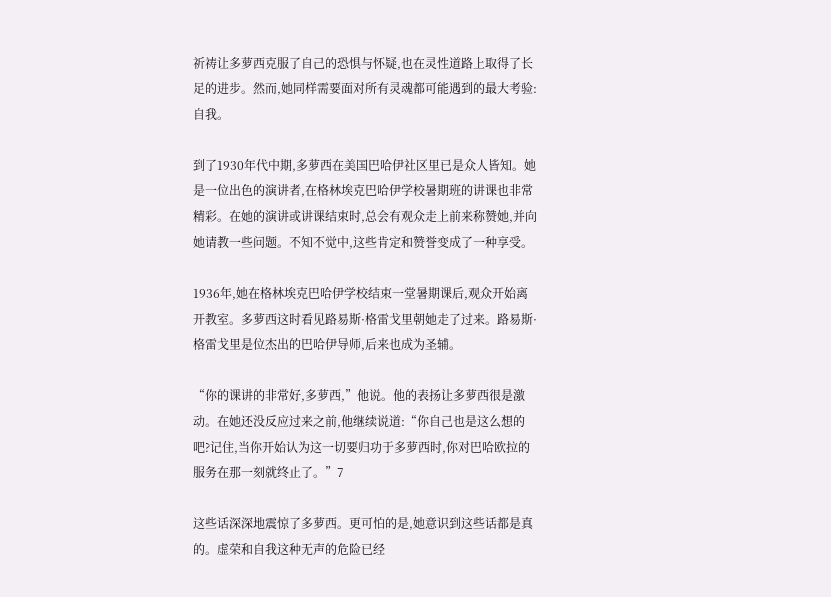祈祷让多萝西克服了自己的恐惧与怀疑,也在灵性道路上取得了长足的进步。然而,她同样需要面对所有灵魂都可能遇到的最大考验:自我。

到了1930年代中期,多萝西在美国巴哈伊社区里已是众人皆知。她是一位出色的演讲者,在格林埃克巴哈伊学校暑期班的讲课也非常精彩。在她的演讲或讲课结束时,总会有观众走上前来称赞她,并向她请教一些问题。不知不觉中,这些肯定和赞誉变成了一种享受。

1936年,她在格林埃克巴哈伊学校结束一堂暑期课后,观众开始离开教室。多萝西这时看见路易斯·格雷戈里朝她走了过来。路易斯·格雷戈里是位杰出的巴哈伊导师,后来也成为圣辅。

“你的课讲的非常好,多萝西,”他说。他的表扬让多萝西很是激动。在她还没反应过来之前,他继续说道:“你自己也是这么想的吧?记住,当你开始认为这一切要归功于多萝西时,你对巴哈欧拉的服务在那一刻就终止了。”7

这些话深深地震惊了多萝西。更可怕的是,她意识到这些话都是真的。虚荣和自我这种无声的危险已经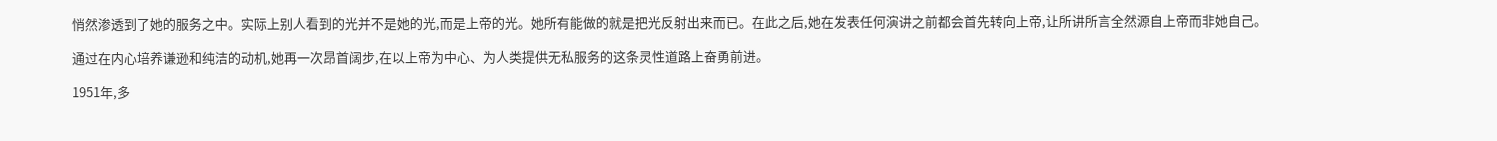悄然渗透到了她的服务之中。实际上别人看到的光并不是她的光,而是上帝的光。她所有能做的就是把光反射出来而已。在此之后,她在发表任何演讲之前都会首先转向上帝,让所讲所言全然源自上帝而非她自己。

通过在内心培养谦逊和纯洁的动机,她再一次昂首阔步,在以上帝为中心、为人类提供无私服务的这条灵性道路上奋勇前进。

1951年,多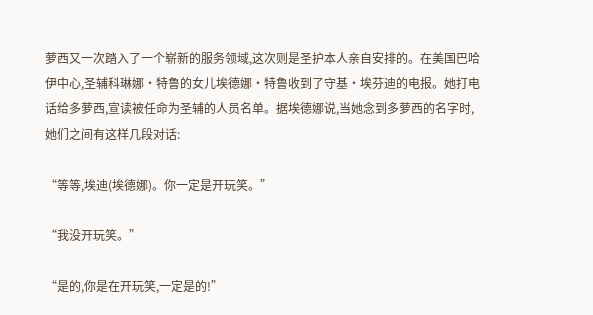萝西又一次踏入了一个崭新的服务领域,这次则是圣护本人亲自安排的。在美国巴哈伊中心,圣辅科琳娜·特鲁的女儿埃德娜·特鲁收到了守基·埃芬迪的电报。她打电话给多萝西,宣读被任命为圣辅的人员名单。据埃德娜说,当她念到多萝西的名字时,她们之间有这样几段对话:

“等等,埃迪(埃德娜)。你一定是开玩笑。”

“我没开玩笑。”

“是的,你是在开玩笑,一定是的!”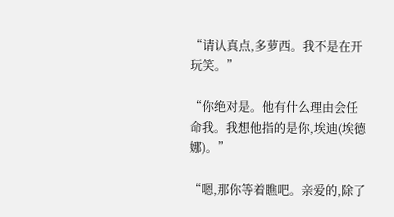“请认真点,多萝西。我不是在开玩笑。”

“你绝对是。他有什么理由会任命我。我想他指的是你,埃迪(埃德娜)。”

“嗯,那你等着瞧吧。亲爱的,除了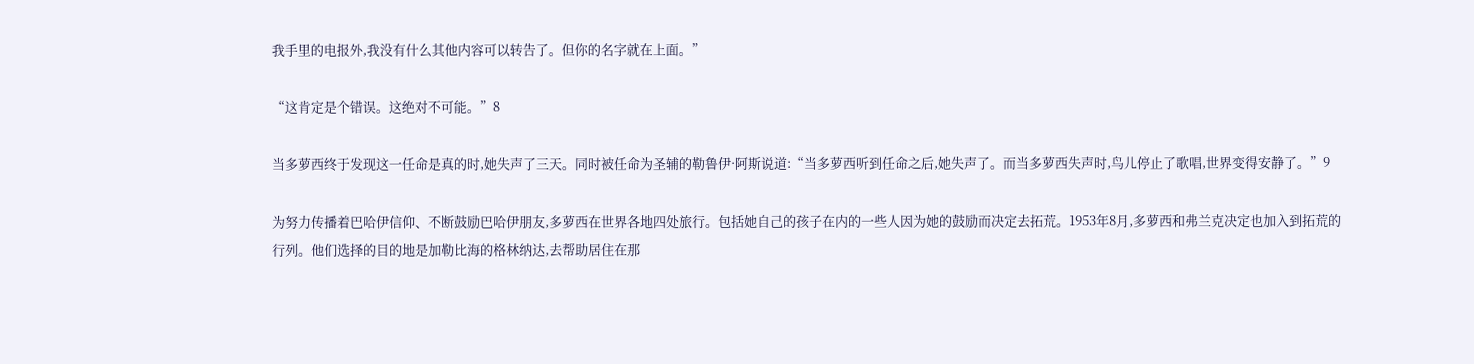我手里的电报外,我没有什么其他内容可以转告了。但你的名字就在上面。”

“这肯定是个错误。这绝对不可能。”8

当多萝西终于发现这一任命是真的时,她失声了三天。同时被任命为圣辅的勒鲁伊·阿斯说道:“当多萝西听到任命之后,她失声了。而当多萝西失声时,鸟儿停止了歌唱,世界变得安静了。”9

为努力传播着巴哈伊信仰、不断鼓励巴哈伊朋友,多萝西在世界各地四处旅行。包括她自己的孩子在内的一些人因为她的鼓励而决定去拓荒。1953年8月,多萝西和弗兰克决定也加入到拓荒的行列。他们选择的目的地是加勒比海的格林纳达,去帮助居住在那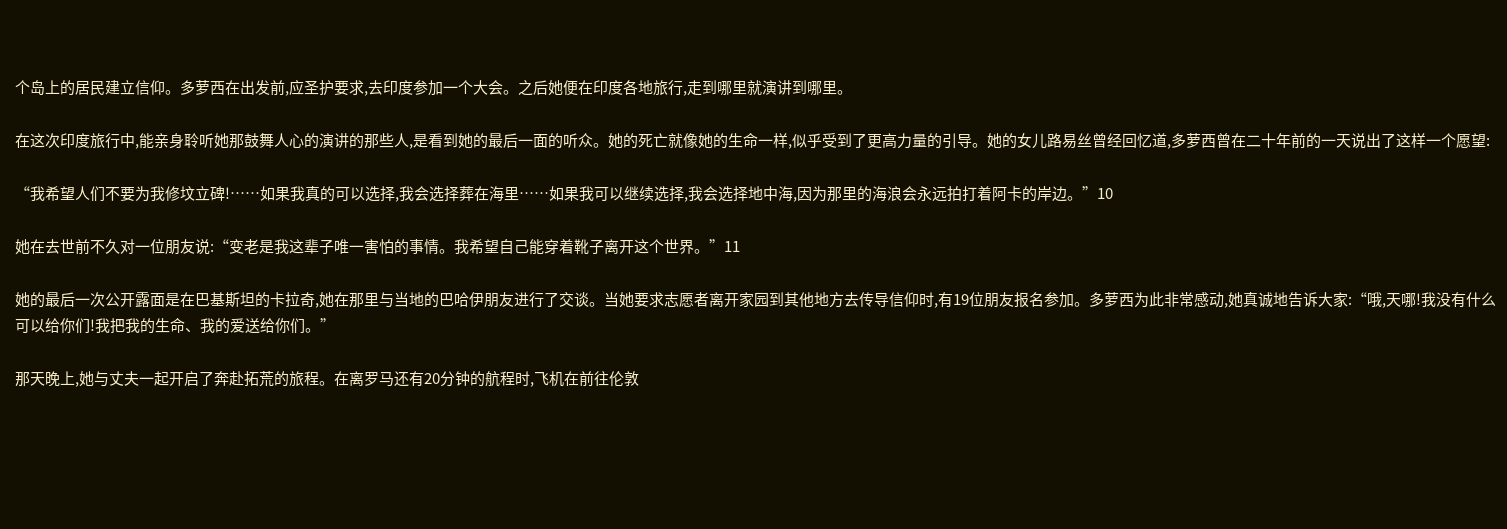个岛上的居民建立信仰。多萝西在出发前,应圣护要求,去印度参加一个大会。之后她便在印度各地旅行,走到哪里就演讲到哪里。

在这次印度旅行中,能亲身聆听她那鼓舞人心的演讲的那些人,是看到她的最后一面的听众。她的死亡就像她的生命一样,似乎受到了更高力量的引导。她的女儿路易丝曾经回忆道,多萝西曾在二十年前的一天说出了这样一个愿望:

“我希望人们不要为我修坟立碑!……如果我真的可以选择,我会选择葬在海里……如果我可以继续选择,我会选择地中海,因为那里的海浪会永远拍打着阿卡的岸边。”10

她在去世前不久对一位朋友说:“变老是我这辈子唯一害怕的事情。我希望自己能穿着靴子离开这个世界。”11

她的最后一次公开露面是在巴基斯坦的卡拉奇,她在那里与当地的巴哈伊朋友进行了交谈。当她要求志愿者离开家园到其他地方去传导信仰时,有19位朋友报名参加。多萝西为此非常感动,她真诚地告诉大家:“哦,天哪!我没有什么可以给你们!我把我的生命、我的爱送给你们。”

那天晚上,她与丈夫一起开启了奔赴拓荒的旅程。在离罗马还有20分钟的航程时,飞机在前往伦敦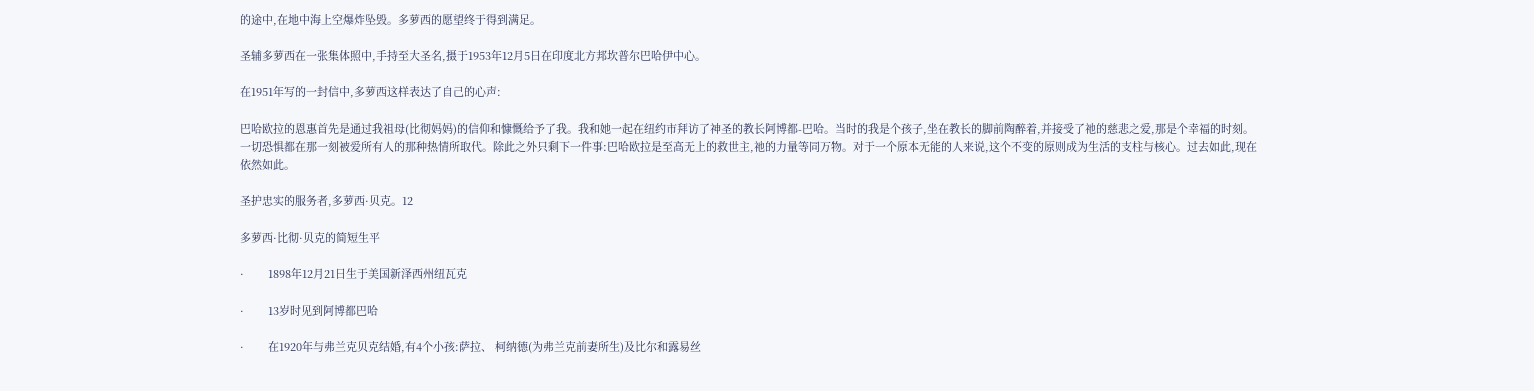的途中,在地中海上空爆炸坠毁。多萝西的愿望终于得到满足。

圣辅多萝西在一张集体照中,手持至大圣名,摄于1953年12月5日在印度北方邦坎普尔巴哈伊中心。

在1951年写的一封信中,多萝西这样表达了自己的心声:

巴哈欧拉的恩惠首先是通过我祖母(比彻妈妈)的信仰和慷慨给予了我。我和她一起在纽约市拜访了神圣的教长阿博都-巴哈。当时的我是个孩子,坐在教长的脚前陶醉着,并接受了祂的慈悲之爱,那是个幸福的时刻。一切恐惧都在那一刻被爱所有人的那种热情所取代。除此之外只剩下一件事:巴哈欧拉是至高无上的救世主,祂的力量等同万物。对于一个原本无能的人来说,这个不变的原则成为生活的支柱与核心。过去如此,现在依然如此。

圣护忠实的服务者,多萝西·贝克。12

多萝西·比彻·贝克的简短生平

·        1898年12月21日生于美国新泽西州纽瓦克

·        13岁时见到阿博都巴哈

·        在1920年与弗兰克贝克结婚,有4个小孩:萨拉、 柯纳德(为弗兰克前妻所生)及比尔和露易丝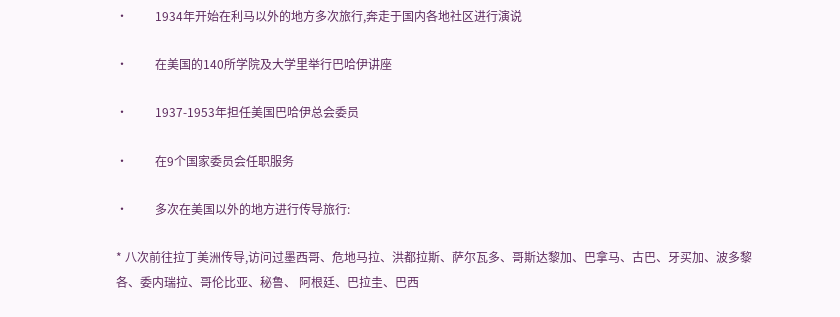·         1934年开始在利马以外的地方多次旅行,奔走于国内各地社区进行演说

·         在美国的140所学院及大学里举行巴哈伊讲座

·         1937-1953年担任美国巴哈伊总会委员

·         在9个国家委员会任职服务

·         多次在美国以外的地方进行传导旅行:

* 八次前往拉丁美洲传导,访问过墨西哥、危地马拉、洪都拉斯、萨尔瓦多、哥斯达黎加、巴拿马、古巴、牙买加、波多黎各、委内瑞拉、哥伦比亚、秘鲁、 阿根廷、巴拉圭、巴西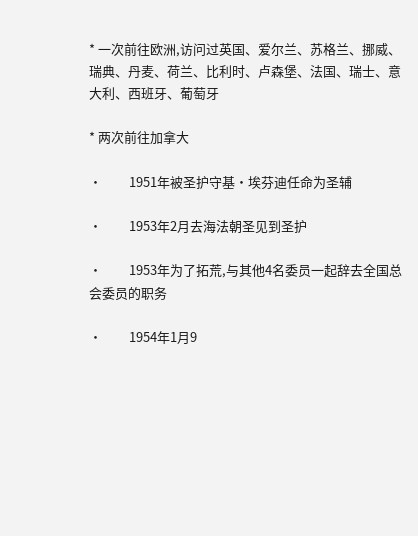* 一次前往欧洲,访问过英国、爱尔兰、苏格兰、挪威、瑞典、丹麦、荷兰、比利时、卢森堡、法国、瑞士、意大利、西班牙、葡萄牙

* 两次前往加拿大

·         1951年被圣护守基·埃芬迪任命为圣辅

·         1953年2月去海法朝圣见到圣护

·         1953年为了拓荒,与其他4名委员一起辞去全国总会委员的职务

·         1954年1月9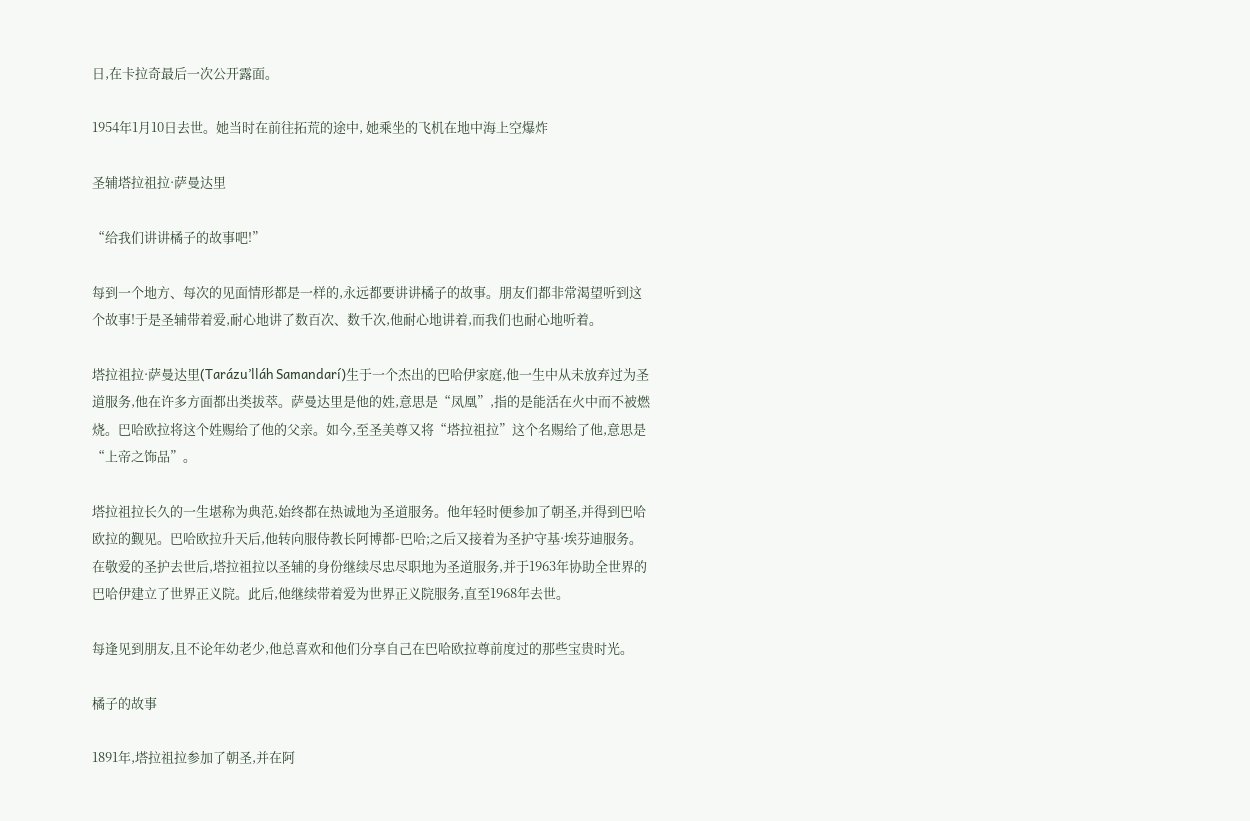日,在卡拉奇最后一次公开露面。

1954年1月10日去世。她当时在前往拓荒的途中, 她乘坐的飞机在地中海上空爆炸

圣辅塔拉祖拉·萨曼达里

“给我们讲讲橘子的故事吧!”

每到一个地方、每次的见面情形都是一样的,永远都要讲讲橘子的故事。朋友们都非常渴望听到这个故事!于是圣辅带着爱,耐心地讲了数百次、数千次,他耐心地讲着,而我们也耐心地听着。

塔拉祖拉·萨曼达里(Tarázu’lláh Samandarí)生于一个杰出的巴哈伊家庭,他一生中从未放弃过为圣道服务,他在许多方面都出类拔萃。萨曼达里是他的姓,意思是“凤凰”,指的是能活在火中而不被燃烧。巴哈欧拉将这个姓赐给了他的父亲。如今,至圣美尊又将“塔拉祖拉”这个名赐给了他,意思是“上帝之饰品”。

塔拉祖拉长久的一生堪称为典范,始终都在热诚地为圣道服务。他年轻时便参加了朝圣,并得到巴哈欧拉的觐见。巴哈欧拉升天后,他转向服侍教长阿博都-巴哈;之后又接着为圣护守基·埃芬迪服务。在敬爱的圣护去世后,塔拉祖拉以圣辅的身份继续尽忠尽职地为圣道服务,并于1963年协助全世界的巴哈伊建立了世界正义院。此后,他继续带着爱为世界正义院服务,直至1968年去世。

每逢见到朋友,且不论年幼老少,他总喜欢和他们分享自己在巴哈欧拉尊前度过的那些宝贵时光。

橘子的故事

1891年,塔拉祖拉参加了朝圣,并在阿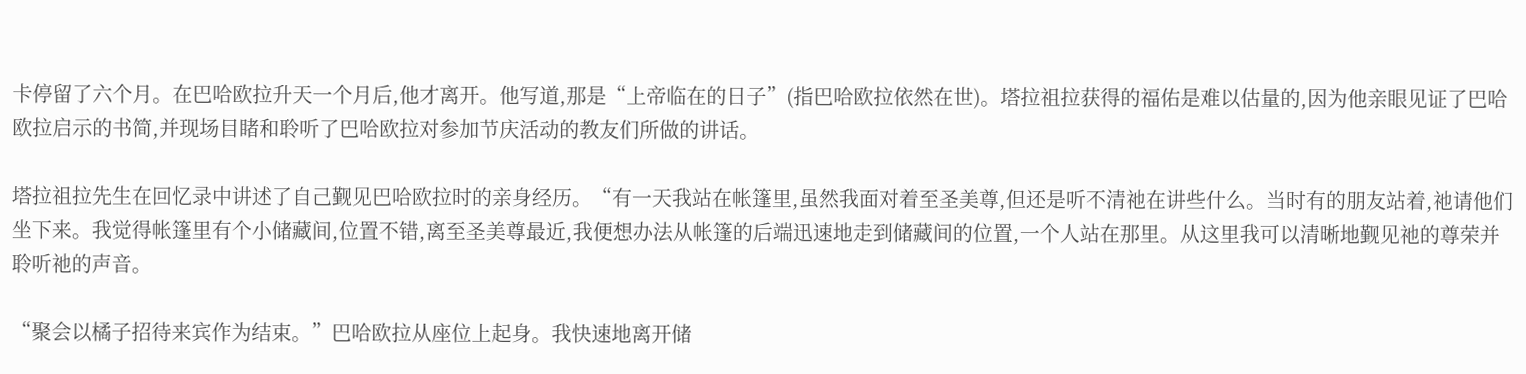卡停留了六个月。在巴哈欧拉升天一个月后,他才离开。他写道,那是“上帝临在的日子”(指巴哈欧拉依然在世)。塔拉祖拉获得的福佑是难以估量的,因为他亲眼见证了巴哈欧拉启示的书简,并现场目睹和聆听了巴哈欧拉对参加节庆活动的教友们所做的讲话。

塔拉祖拉先生在回忆录中讲述了自己觐见巴哈欧拉时的亲身经历。“有一天我站在帐篷里,虽然我面对着至圣美尊,但还是听不清祂在讲些什么。当时有的朋友站着,祂请他们坐下来。我觉得帐篷里有个小储藏间,位置不错,离至圣美尊最近,我便想办法从帐篷的后端迅速地走到储藏间的位置,一个人站在那里。从这里我可以清晰地觐见祂的尊荣并聆听祂的声音。

“聚会以橘子招待来宾作为结束。”巴哈欧拉从座位上起身。我快速地离开储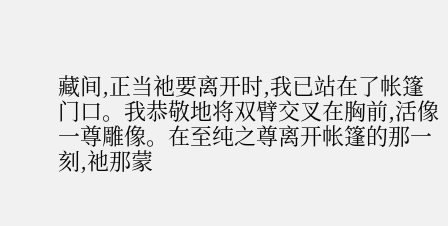藏间,正当祂要离开时,我已站在了帐篷门口。我恭敬地将双臂交叉在胸前,活像一尊雕像。在至纯之尊离开帐篷的那一刻,祂那蒙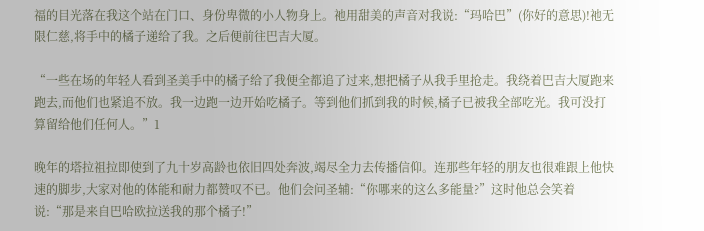福的目光落在我这个站在门口、身份卑微的小人物身上。祂用甜美的声音对我说:“玛哈巴”(你好的意思)!祂无限仁慈,将手中的橘子递给了我。之后便前往巴吉大厦。

“一些在场的年轻人看到圣美手中的橘子给了我便全都追了过来,想把橘子从我手里抢走。我绕着巴吉大厦跑来跑去,而他们也紧追不放。我一边跑一边开始吃橘子。等到他们抓到我的时候,橘子已被我全部吃光。我可没打算留给他们任何人。”1

晚年的塔拉祖拉即使到了九十岁高龄也依旧四处奔波,竭尽全力去传播信仰。连那些年轻的朋友也很难跟上他快速的脚步,大家对他的体能和耐力都赞叹不已。他们会问圣辅:“你哪来的这么多能量?”这时他总会笑着说:“那是来自巴哈欧拉送我的那个橘子!”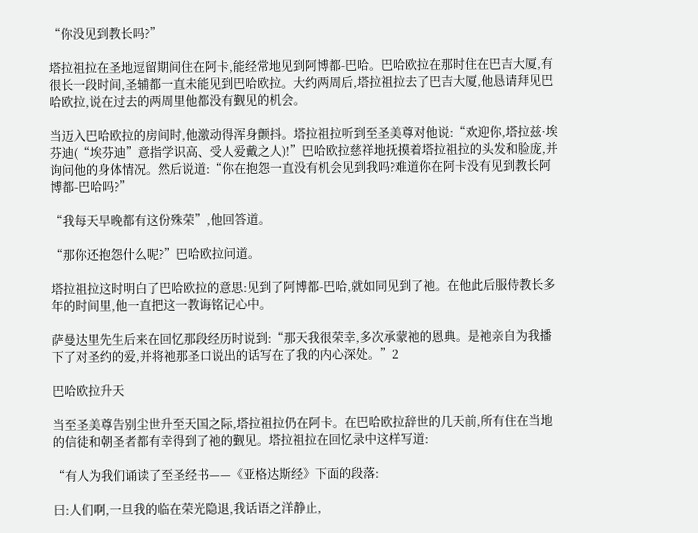“你没见到教长吗?”

塔拉祖拉在圣地逗留期间住在阿卡,能经常地见到阿博都-巴哈。巴哈欧拉在那时住在巴吉大厦,有很长一段时间,圣辅都一直未能见到巴哈欧拉。大约两周后,塔拉祖拉去了巴吉大厦,他恳请拜见巴哈欧拉,说在过去的两周里他都没有觐见的机会。

当迈入巴哈欧拉的房间时,他激动得浑身颤抖。塔拉祖拉听到至圣美尊对他说:“欢迎你,塔拉兹·埃芬迪(“埃芬迪”意指学识高、受人爱戴之人)!”巴哈欧拉慈祥地抚摸着塔拉祖拉的头发和脸庞,并询问他的身体情况。然后说道:“你在抱怨一直没有机会见到我吗?难道你在阿卡没有见到教长阿博都-巴哈吗?”

“我每天早晚都有这份殊荣”,他回答道。

“那你还抱怨什么呢?”巴哈欧拉问道。

塔拉祖拉这时明白了巴哈欧拉的意思:见到了阿博都-巴哈,就如同见到了祂。在他此后服侍教长多年的时间里,他一直把这一教诲铭记心中。

萨曼达里先生后来在回忆那段经历时说到:“那天我很荣幸,多次承蒙祂的恩典。是祂亲自为我播下了对圣约的爱,并将祂那圣口说出的话写在了我的内心深处。”2

巴哈欧拉升天

当至圣美尊告别尘世升至天国之际,塔拉祖拉仍在阿卡。在巴哈欧拉辞世的几天前,所有住在当地的信徒和朝圣者都有幸得到了祂的觐见。塔拉祖拉在回忆录中这样写道:

“有人为我们诵读了至圣经书——《亚格达斯经》下面的段落:

曰:人们啊,一旦我的临在荣光隐退,我话语之洋静止,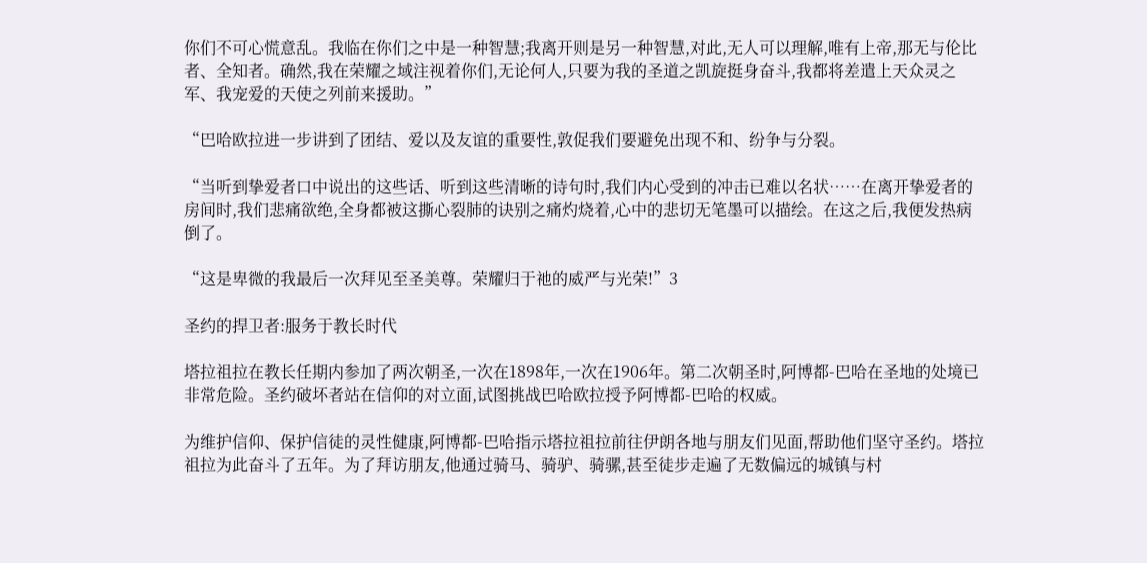你们不可心慌意乱。我临在你们之中是一种智慧;我离开则是另一种智慧,对此,无人可以理解,唯有上帝,那无与伦比者、全知者。确然,我在荣耀之域注视着你们,无论何人,只要为我的圣道之凯旋挺身奋斗,我都将差遣上天众灵之军、我宠爱的天使之列前来援助。”

“巴哈欧拉进一步讲到了团结、爱以及友谊的重要性,敦促我们要避免出现不和、纷争与分裂。

“当听到挚爱者口中说出的这些话、听到这些清晰的诗句时,我们内心受到的冲击已难以名状……在离开挚爱者的房间时,我们悲痛欲绝,全身都被这撕心裂肺的诀别之痛灼烧着,心中的悲切无笔墨可以描绘。在这之后,我便发热病倒了。

“这是卑微的我最后一次拜见至圣美尊。荣耀归于祂的威严与光荣!”3

圣约的捍卫者:服务于教长时代

塔拉祖拉在教长任期内参加了两次朝圣,一次在1898年,一次在1906年。第二次朝圣时,阿博都-巴哈在圣地的处境已非常危险。圣约破坏者站在信仰的对立面,试图挑战巴哈欧拉授予阿博都-巴哈的权威。

为维护信仰、保护信徒的灵性健康,阿博都-巴哈指示塔拉祖拉前往伊朗各地与朋友们见面,帮助他们坚守圣约。塔拉祖拉为此奋斗了五年。为了拜访朋友,他通过骑马、骑驴、骑骡,甚至徒步走遍了无数偏远的城镇与村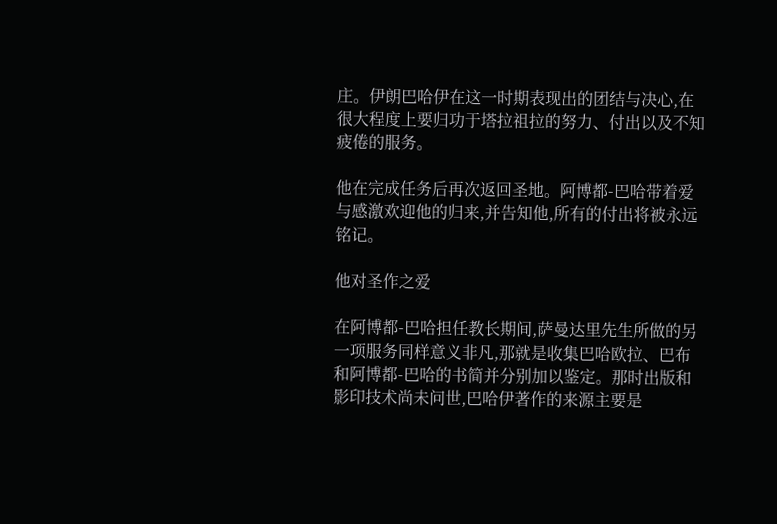庄。伊朗巴哈伊在这一时期表现出的团结与决心,在很大程度上要归功于塔拉祖拉的努力、付出以及不知疲倦的服务。

他在完成任务后再次返回圣地。阿博都-巴哈带着爱与感激欢迎他的归来,并告知他,所有的付出将被永远铭记。

他对圣作之爱

在阿博都-巴哈担任教长期间,萨曼达里先生所做的另一项服务同样意义非凡,那就是收集巴哈欧拉、巴布和阿博都-巴哈的书简并分别加以鉴定。那时出版和影印技术尚未问世,巴哈伊著作的来源主要是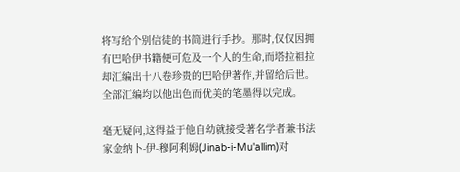将写给个别信徒的书简进行手抄。那时,仅仅因拥有巴哈伊书籍便可危及一个人的生命,而塔拉祖拉却汇编出十八卷珍贵的巴哈伊著作,并留给后世。全部汇编均以他出色而优美的笔墨得以完成。

毫无疑问,这得益于他自幼就接受著名学者兼书法家金纳卜-伊-穆阿利姆(Jinab-i-Mu'allim)对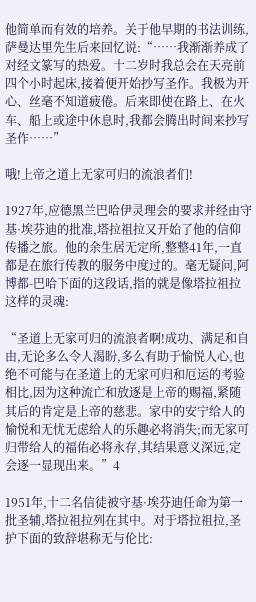他简单而有效的培养。关于他早期的书法训练,萨曼达里先生后来回忆说:“……我渐渐养成了对经文篆写的热爱。十二岁时我总会在天亮前四个小时起床,接着便开始抄写圣作。我极为开心、丝毫不知道疲倦。后来即使在路上、在火车、船上或途中休息时,我都会腾出时间来抄写圣作……”

哦!上帝之道上无家可归的流浪者们!

1927年,应德黑兰巴哈伊灵理会的要求并经由守基·埃芬迪的批准,塔拉祖拉又开始了他的信仰传播之旅。他的余生居无定所,整整41年,一直都是在旅行传教的服务中度过的。毫无疑问,阿博都-巴哈下面的这段话,指的就是像塔拉祖拉这样的灵魂:

“圣道上无家可归的流浪者啊!成功、满足和自由,无论多么令人渴盼,多么有助于愉悦人心,也绝不可能与在圣道上的无家可归和厄运的考验相比,因为这种流亡和放逐是上帝的赐福,紧随其后的肯定是上帝的慈悲。家中的安宁给人的愉悦和无忧无虑给人的乐趣必将消失;而无家可归带给人的福佑必将永存,其结果意义深远,定会逐一显现出来。”4

1951年,十二名信徒被守基·埃芬迪任命为第一批圣辅,塔拉祖拉列在其中。对于塔拉祖拉,圣护下面的致辞堪称无与伦比: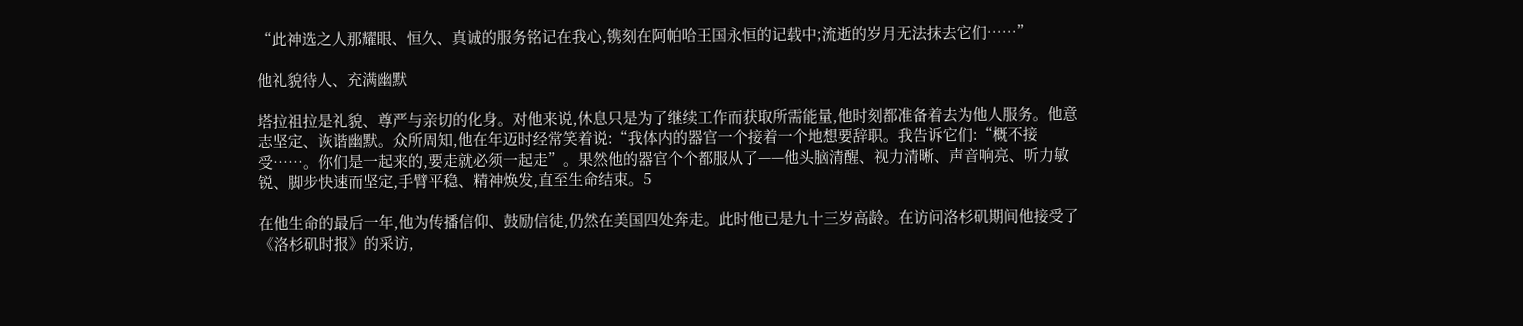“此神选之人那耀眼、恒久、真诚的服务铭记在我心,镌刻在阿帕哈王国永恒的记载中;流逝的岁月无法抹去它们……”

他礼貌待人、充满幽默

塔拉祖拉是礼貌、尊严与亲切的化身。对他来说,休息只是为了继续工作而获取所需能量,他时刻都准备着去为他人服务。他意志坚定、诙谐幽默。众所周知,他在年迈时经常笑着说:“我体内的器官一个接着一个地想要辞职。我告诉它们:“概不接受……。你们是一起来的,要走就必须一起走”。果然他的器官个个都服从了——他头脑清醒、视力清晰、声音响亮、听力敏锐、脚步快速而坚定,手臂平稳、精神焕发,直至生命结束。5

在他生命的最后一年,他为传播信仰、鼓励信徒,仍然在美国四处奔走。此时他已是九十三岁高龄。在访问洛杉矶期间他接受了《洛杉矶时报》的采访,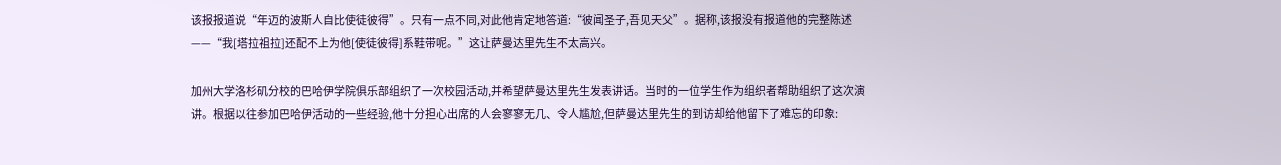该报报道说“年迈的波斯人自比使徒彼得”。只有一点不同,对此他肯定地答道:“彼闻圣子,吾见天父”。据称,该报没有报道他的完整陈述——“我[塔拉祖拉]还配不上为他[使徒彼得]系鞋带呢。”这让萨曼达里先生不太高兴。

加州大学洛杉矶分校的巴哈伊学院俱乐部组织了一次校园活动,并希望萨曼达里先生发表讲话。当时的一位学生作为组织者帮助组织了这次演讲。根据以往参加巴哈伊活动的一些经验,他十分担心出席的人会寥寥无几、令人尴尬,但萨曼达里先生的到访却给他留下了难忘的印象: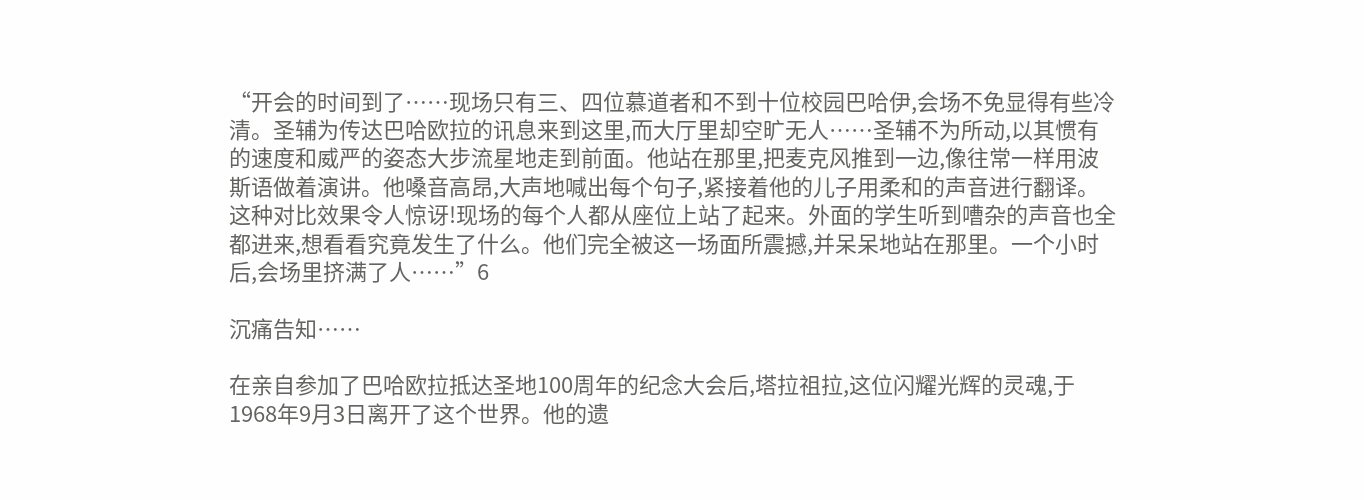“开会的时间到了……现场只有三、四位慕道者和不到十位校园巴哈伊,会场不免显得有些冷清。圣辅为传达巴哈欧拉的讯息来到这里,而大厅里却空旷无人……圣辅不为所动,以其惯有的速度和威严的姿态大步流星地走到前面。他站在那里,把麦克风推到一边,像往常一样用波斯语做着演讲。他嗓音高昂,大声地喊出每个句子,紧接着他的儿子用柔和的声音进行翻译。这种对比效果令人惊讶!现场的每个人都从座位上站了起来。外面的学生听到嘈杂的声音也全都进来,想看看究竟发生了什么。他们完全被这一场面所震撼,并呆呆地站在那里。一个小时后,会场里挤满了人……”6

沉痛告知……

在亲自参加了巴哈欧拉抵达圣地100周年的纪念大会后,塔拉祖拉,这位闪耀光辉的灵魂,于1968年9月3日离开了这个世界。他的遗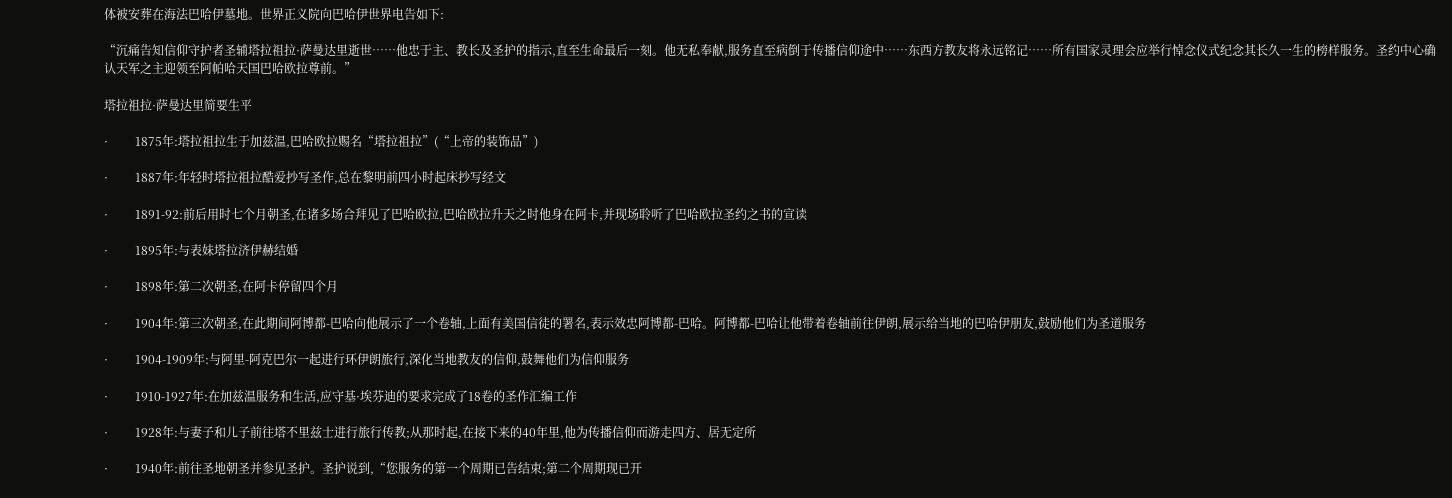体被安葬在海法巴哈伊墓地。世界正义院向巴哈伊世界电告如下:

“沉痛告知信仰守护者圣辅塔拉祖拉·萨曼达里逝世……他忠于主、教长及圣护的指示,直至生命最后一刻。他无私奉献,服务直至病倒于传播信仰途中……东西方教友将永远铭记……所有国家灵理会应举行悼念仪式纪念其长久一生的榜样服务。圣约中心确认天军之主迎领至阿帕哈天国巴哈欧拉尊前。”

塔拉祖拉·萨曼达里简要生平

·         1875年:塔拉祖拉生于加兹温,巴哈欧拉赐名“塔拉祖拉”(“上帝的装饰品”)

·         1887年:年轻时塔拉祖拉酷爱抄写圣作,总在黎明前四小时起床抄写经文

·         1891-92:前后用时七个月朝圣,在诸多场合拜见了巴哈欧拉,巴哈欧拉升天之时他身在阿卡,并现场聆听了巴哈欧拉圣约之书的宣读

·         1895年:与表妹塔拉济伊赫结婚

·         1898年:第二次朝圣,在阿卡停留四个月

·         1904年:第三次朝圣,在此期间阿博都-巴哈向他展示了一个卷轴,上面有美国信徒的署名,表示效忠阿博都-巴哈。阿博都-巴哈让他带着卷轴前往伊朗,展示给当地的巴哈伊朋友,鼓励他们为圣道服务

·         1904-1909年:与阿里-阿克巴尔一起进行环伊朗旅行,深化当地教友的信仰,鼓舞他们为信仰服务

·         1910-1927年:在加兹温服务和生活,应守基·埃芬迪的要求完成了18卷的圣作汇编工作

·         1928年:与妻子和儿子前往塔不里兹士进行旅行传教;从那时起,在接下来的40年里,他为传播信仰而游走四方、居无定所

·         1940年:前往圣地朝圣并参见圣护。圣护说到,“您服务的第一个周期已告结束;第二个周期现已开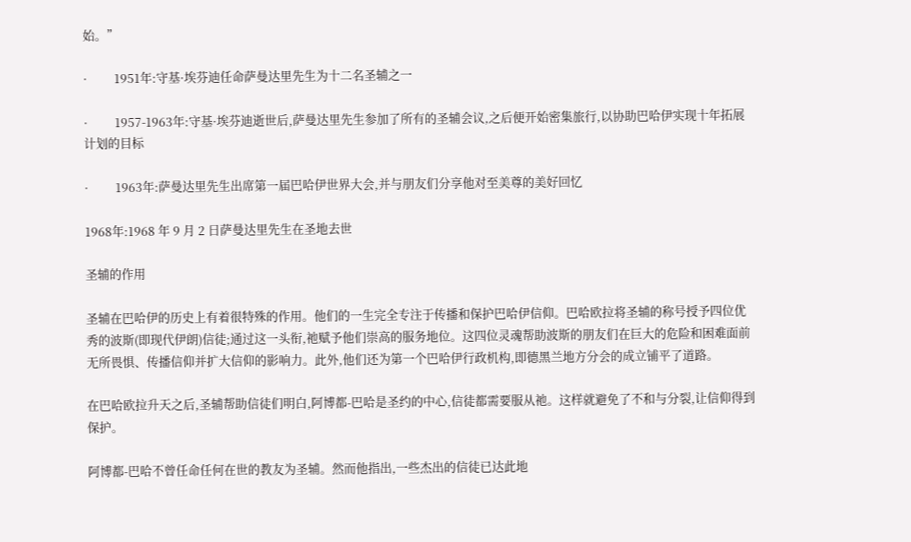始。”

·         1951年:守基·埃芬迪任命萨曼达里先生为十二名圣辅之一

·         1957-1963年:守基·埃芬迪逝世后,萨曼达里先生参加了所有的圣辅会议,之后便开始密集旅行,以协助巴哈伊实现十年拓展计划的目标

·         1963年:萨曼达里先生出席第一届巴哈伊世界大会,并与朋友们分享他对至美尊的美好回忆

1968年:1968 年 9 月 2 日萨曼达里先生在圣地去世

圣辅的作用

圣辅在巴哈伊的历史上有着很特殊的作用。他们的一生完全专注于传播和保护巴哈伊信仰。巴哈欧拉将圣辅的称号授予四位优秀的波斯(即现代伊朗)信徒;通过这一头衔,祂赋予他们崇高的服务地位。这四位灵魂帮助波斯的朋友们在巨大的危险和困难面前无所畏惧、传播信仰并扩大信仰的影响力。此外,他们还为第一个巴哈伊行政机构,即德黑兰地方分会的成立铺平了道路。

在巴哈欧拉升天之后,圣辅帮助信徒们明白,阿博都-巴哈是圣约的中心,信徒都需要服从祂。这样就避免了不和与分裂,让信仰得到保护。

阿博都-巴哈不曾任命任何在世的教友为圣辅。然而他指出,一些杰出的信徒已达此地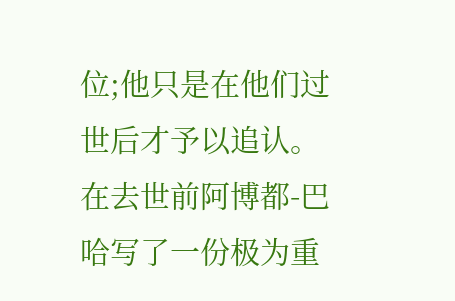位;他只是在他们过世后才予以追认。在去世前阿博都-巴哈写了一份极为重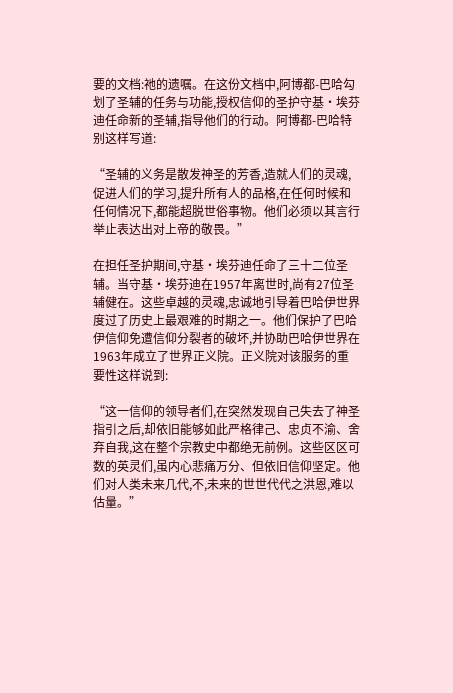要的文档:祂的遗嘱。在这份文档中,阿博都-巴哈勾划了圣辅的任务与功能,授权信仰的圣护守基·埃芬迪任命新的圣辅,指导他们的行动。阿博都-巴哈特别这样写道:

“圣辅的义务是散发神圣的芳香,造就人们的灵魂,促进人们的学习,提升所有人的品格,在任何时候和任何情况下,都能超脱世俗事物。他们必须以其言行举止表达出对上帝的敬畏。”

在担任圣护期间,守基·埃芬迪任命了三十二位圣辅。当守基·埃芬迪在1957年离世时,尚有27位圣辅健在。这些卓越的灵魂,忠诚地引导着巴哈伊世界度过了历史上最艰难的时期之一。他们保护了巴哈伊信仰免遭信仰分裂者的破坏,并协助巴哈伊世界在1963年成立了世界正义院。正义院对该服务的重要性这样说到:

“这一信仰的领导者们,在突然发现自己失去了神圣指引之后,却依旧能够如此严格律己、忠贞不渝、舍弃自我,这在整个宗教史中都绝无前例。这些区区可数的英灵们,虽内心悲痛万分、但依旧信仰坚定。他们对人类未来几代,不,未来的世世代代之洪恩,难以估量。”